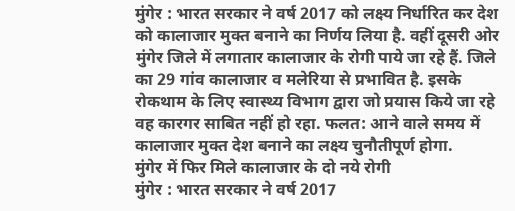मुंगेर : भारत सरकार ने वर्ष 2017 को लक्ष्य निर्धारित कर देश को कालाजार मुक्त बनाने का निर्णय लिया है. वहीं दूसरी ओर मुंगेर जिले में लगातार कालाजार के रोगी पाये जा रहे हैं. जिले का 29 गांव कालाजार व मलेरिया से प्रभावित है. इसके रोकथाम के लिए स्वास्थ्य विभाग द्वारा जो प्रयास किये जा रहे वह कारगर साबित नहीं हो रहा. फलत: आने वाले समय में कालाजार मुक्त देश बनाने का लक्ष्य चुनौतीपूर्ण होगा.
मुंगेर में फिर मिले कालाजार के दो नये रोगी
मुंगेर : भारत सरकार ने वर्ष 2017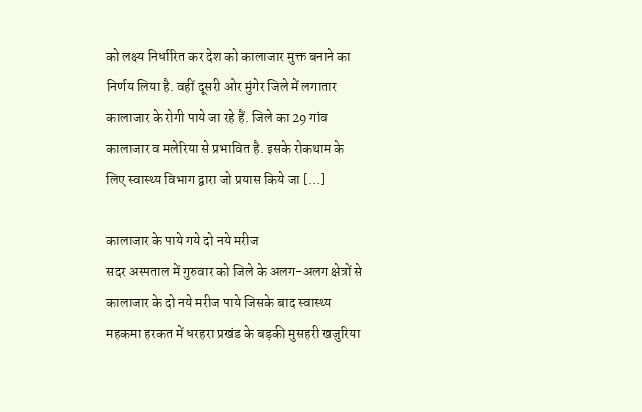को लक्ष्य निर्धारित कर देश को कालाजार मुक्त बनाने का निर्णय लिया है. वहीं दूसरी ओर मुंगेर जिले में लगातार कालाजार के रोगी पाये जा रहे हैं. जिले का 29 गांव कालाजार व मलेरिया से प्रभावित है. इसके रोकथाम के लिए स्वास्थ्य विभाग द्वारा जो प्रयास किये जा […]

कालाजार के पाये गये दो नये मरीज
सदर अस्पताल में गुरुवार को जिले के अलग-अलग क्षेत्रों से कालाजार के दो नये मरीज पाये जिसके बाद स्वास्थ्य महकमा हरकत में धरहरा प्रखंड के बड़की मुसहरी खजुरिया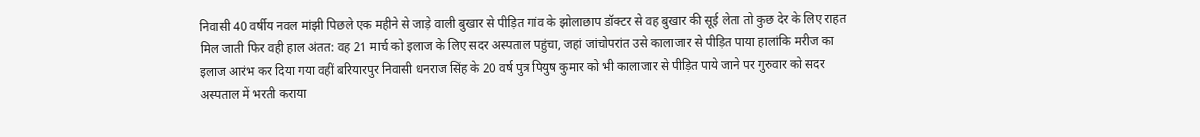निवासी 40 वर्षीय नवल मांझी पिछले एक महीने से जाड़े वाली बुखार से पीड़ित गांव के झोलाछाप डॉक्टर से वह बुखार की सूई लेता तो कुछ देर के लिए राहत मिल जाती फिर वही हाल अंतत: वह 21 मार्च को इलाज के लिए सदर अस्पताल पहुंचा, जहां जांचोपरांत उसे कालाजार से पीड़ित पाया हालांकि मरीज का इलाज आरंभ कर दिया गया वहीं बरियारपुर निवासी धनराज सिंह के 20 वर्ष पुत्र पियुष कुमार को भी कालाजार से पीड़ित पाये जाने पर गुरुवार को सदर अस्पताल में भरती कराया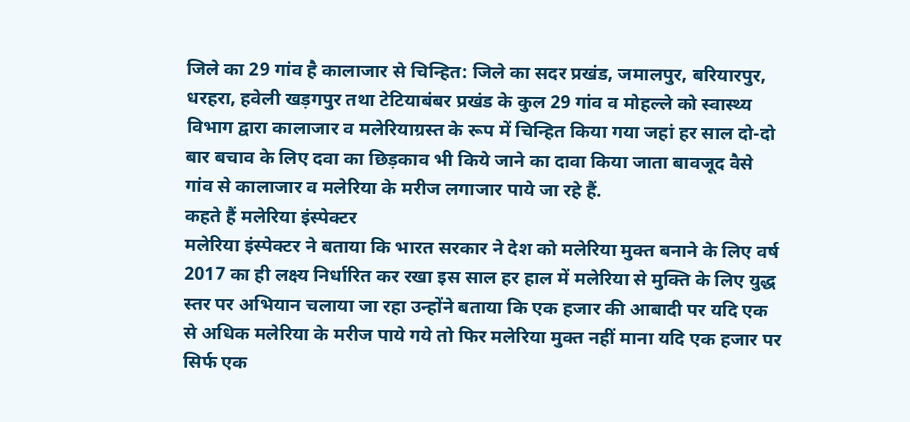जिले का 29 गांव है कालाजार से चिन्हित: जिले का सदर प्रखंड, जमालपुर, बरियारपुर, धरहरा, हवेली खड़गपुर तथा टेटियाबंबर प्रखंड के कुल 29 गांव व मोहल्ले को स्वास्थ्य विभाग द्वारा कालाजार व मलेरियाग्रस्त के रूप में चिन्हित किया गया जहां हर साल दो-दो बार बचाव के लिए दवा का छिड़काव भी किये जाने का दावा किया जाता बावजूद वैसे गांव से कालाजार व मलेरिया के मरीज लगाजार पाये जा रहे हैं.
कहते हैं मलेरिया इंस्पेक्टर
मलेरिया इंस्पेक्टर ने बताया कि भारत सरकार ने देश को मलेरिया मुक्त बनाने के लिए वर्ष 2017 का ही लक्ष्य निर्धारित कर रखा इस साल हर हाल में मलेरिया से मुक्ति के लिए युद्ध स्तर पर अभियान चलाया जा रहा उन्होंने बताया कि एक हजार की आबादी पर यदि एक से अधिक मलेरिया के मरीज पाये गये तो फिर मलेरिया मुक्त नहीं माना यदि एक हजार पर सिर्फ एक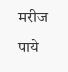मरीज पाये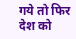गये तो फिर देश को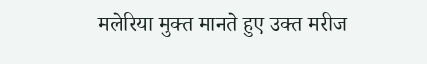मलेरिया मुक्त मानते हुए उक्त मरीज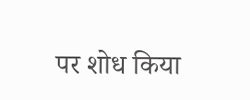पर शोध किया